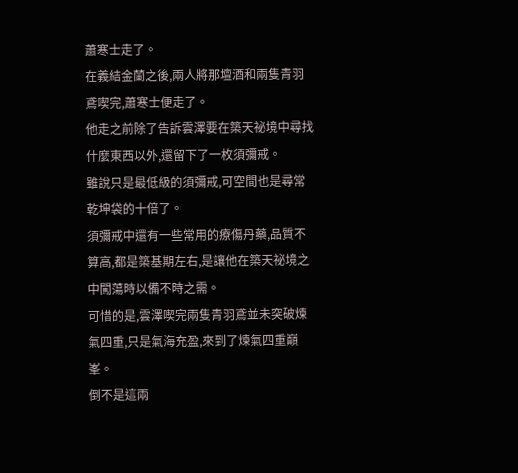蕭寒士走了。
在義結金蘭之後,兩人將那壇酒和兩隻青羽鳶喫完,蕭寒士便走了。
他走之前除了告訴雲澤要在築天祕境中尋找什麼東西以外,還留下了一枚須彌戒。
雖說只是最低級的須彌戒,可空間也是尋常乾坤袋的十倍了。
須彌戒中還有一些常用的療傷丹藥,品質不算高,都是築基期左右,是讓他在築天祕境之中闖蕩時以備不時之需。
可惜的是,雲澤喫完兩隻青羽鳶並未突破煉氣四重,只是氣海充盈,來到了煉氣四重巔峯。
倒不是這兩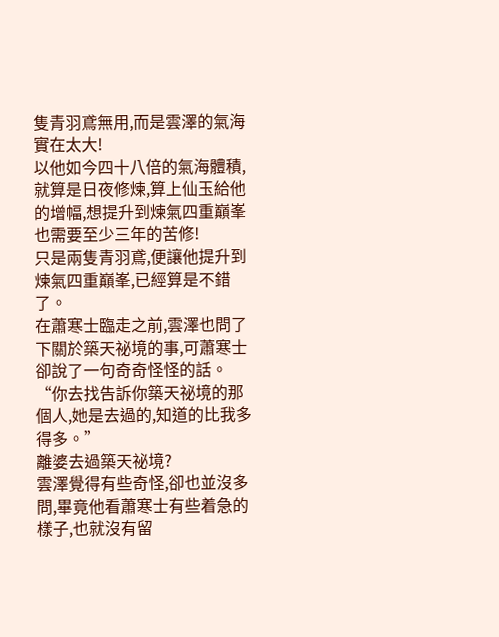隻青羽鳶無用,而是雲澤的氣海實在太大!
以他如今四十八倍的氣海體積,就算是日夜修煉,算上仙玉給他的增幅,想提升到煉氣四重巔峯也需要至少三年的苦修!
只是兩隻青羽鳶,便讓他提升到煉氣四重巔峯,已經算是不錯了。
在蕭寒士臨走之前,雲澤也問了下關於築天祕境的事,可蕭寒士卻說了一句奇奇怪怪的話。
“你去找告訴你築天祕境的那個人,她是去過的,知道的比我多得多。”
離婆去過築天祕境?
雲澤覺得有些奇怪,卻也並沒多問,畢竟他看蕭寒士有些着急的樣子,也就沒有留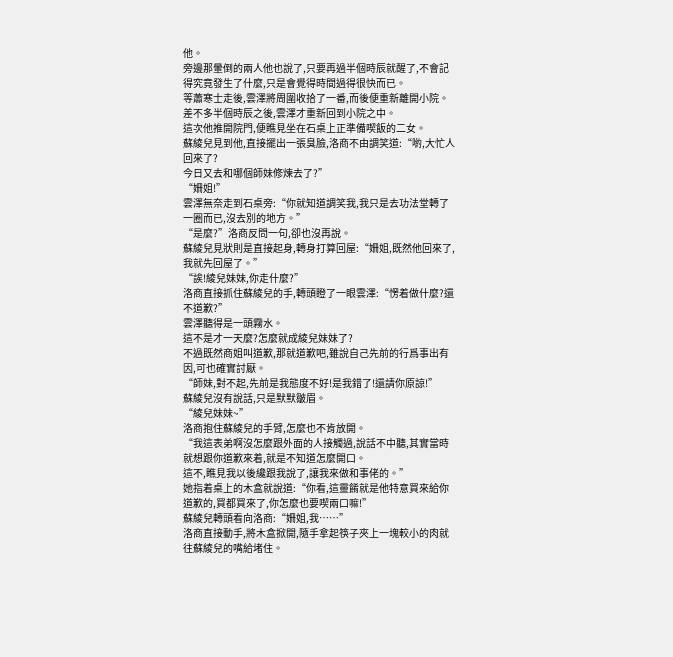他。
旁邊那暈倒的兩人他也說了,只要再過半個時辰就醒了,不會記得究竟發生了什麼,只是會覺得時間過得很快而已。
等蕭寒士走後,雲澤將周圍收拾了一番,而後便重新離開小院。
差不多半個時辰之後,雲澤才重新回到小院之中。
這次他推開院門,便瞧見坐在石桌上正準備喫飯的二女。
蘇綾兒見到他,直接擺出一張臭臉,洛商不由調笑道:“喲,大忙人回來了?
今日又去和哪個師妹修煉去了?”
“姍姐!”
雲澤無奈走到石桌旁:“你就知道調笑我,我只是去功法堂轉了一圈而已,沒去別的地方。”
“是麼?”洛商反問一句,卻也沒再說。
蘇綾兒見狀則是直接起身,轉身打算回屋:“姍姐,既然他回來了,我就先回屋了。”
“誒!綾兒妹妹,你走什麼?”
洛商直接抓住蘇綾兒的手,轉頭瞪了一眼雲澤:“愣着做什麼?還不道歉?”
雲澤聽得是一頭霧水。
這不是才一天麼?怎麼就成綾兒妹妹了?
不過既然商姐叫道歉,那就道歉吧,雖說自己先前的行爲事出有因,可也確實討厭。
“師妹,對不起,先前是我態度不好!是我錯了!還請你原諒!”
蘇綾兒沒有說話,只是默默皺眉。
“綾兒妹妹~”
洛商抱住蘇綾兒的手臂,怎麼也不肯放開。
“我這表弟啊沒怎麼跟外面的人接觸過,說話不中聽,其實當時就想跟你道歉來着,就是不知道怎麼開口。
這不,瞧見我以後纔跟我說了,讓我來做和事佬的。”
她指着桌上的木盒就說道:“你看,這靈餚就是他特意買來給你道歉的,買都買來了,你怎麼也要喫兩口嘛!”
蘇綾兒轉頭看向洛商:“姍姐,我……”
洛商直接動手,將木盒掀開,隨手拿起筷子夾上一塊較小的肉就往蘇綾兒的嘴給堵住。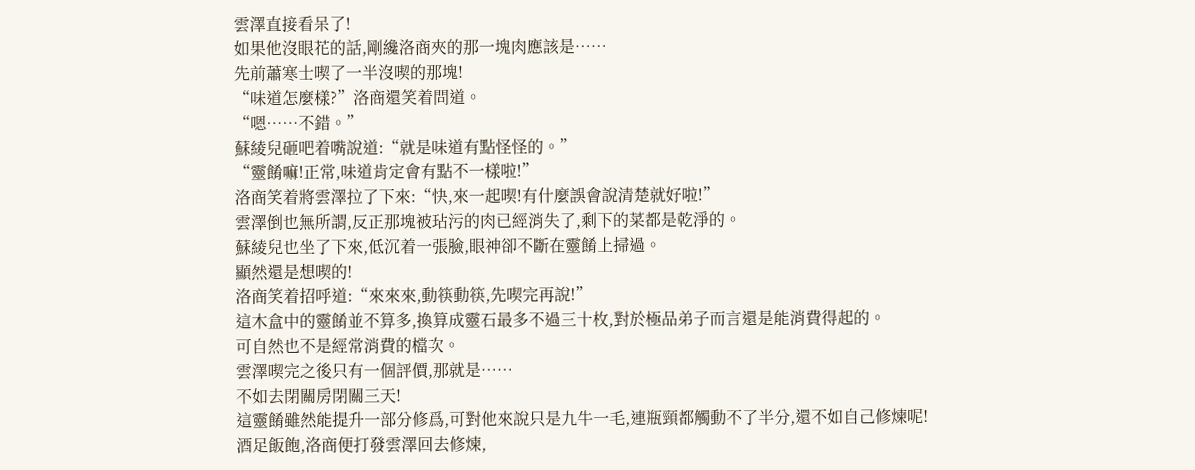雲澤直接看呆了!
如果他沒眼花的話,剛纔洛商夾的那一塊肉應該是……
先前蕭寒士喫了一半沒喫的那塊!
“味道怎麼樣?”洛商還笑着問道。
“嗯……不錯。”
蘇綾兒砸吧着嘴說道:“就是味道有點怪怪的。”
“靈餚嘛!正常,味道肯定會有點不一樣啦!”
洛商笑着將雲澤拉了下來:“快,來一起喫!有什麼誤會說清楚就好啦!”
雲澤倒也無所謂,反正那塊被玷污的肉已經消失了,剩下的菜都是乾淨的。
蘇綾兒也坐了下來,低沉着一張臉,眼神卻不斷在靈餚上掃過。
顯然還是想喫的!
洛商笑着招呼道:“來來來,動筷動筷,先喫完再說!”
這木盒中的靈餚並不算多,換算成靈石最多不過三十枚,對於極品弟子而言還是能消費得起的。
可自然也不是經常消費的檔次。
雲澤喫完之後只有一個評價,那就是……
不如去閉關房閉關三天!
這靈餚雖然能提升一部分修爲,可對他來說只是九牛一毛,連瓶頸都觸動不了半分,還不如自己修煉呢!
酒足飯飽,洛商便打發雲澤回去修煉,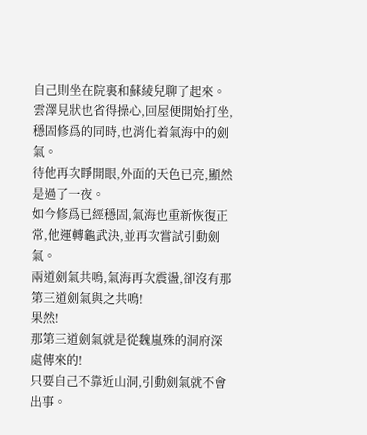自己則坐在院裏和蘇綾兒聊了起來。
雲澤見狀也省得操心,回屋便開始打坐,穩固修爲的同時,也消化着氣海中的劍氣。
待他再次睜開眼,外面的天色已亮,顯然是過了一夜。
如今修爲已經穩固,氣海也重新恢復正常,他運轉龜武決,並再次嘗試引動劍氣。
兩道劍氣共鳴,氣海再次震盪,卻沒有那第三道劍氣與之共鳴!
果然!
那第三道劍氣就是從魏嵐殊的洞府深處傳來的!
只要自己不靠近山洞,引動劍氣就不會出事。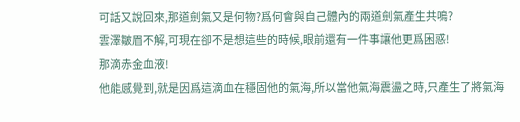可話又說回來,那道劍氣又是何物?爲何會與自己體內的兩道劍氣產生共鳴?
雲澤皺眉不解,可現在卻不是想這些的時候,眼前還有一件事讓他更爲困惑!
那滴赤金血液!
他能感覺到,就是因爲這滴血在穩固他的氣海,所以當他氣海震盪之時,只產生了將氣海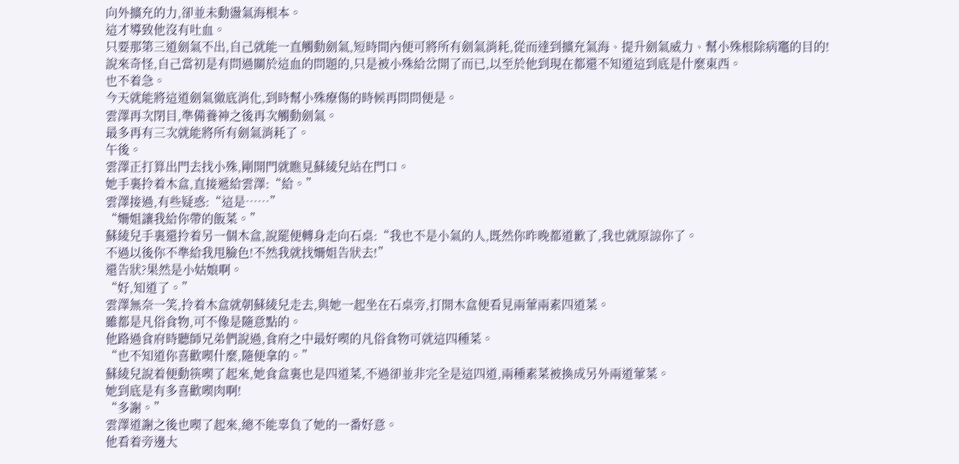向外擴充的力,卻並未動盪氣海根本。
這才導致他沒有吐血。
只要那第三道劍氣不出,自己就能一直觸動劍氣,短時間內便可將所有劍氣消耗,從而達到擴充氣海、提升劍氣威力、幫小殊根除病竈的目的!
說來奇怪,自己當初是有問過關於這血的問題的,只是被小殊給岔開了而已,以至於他到現在都還不知道這到底是什麼東西。
也不着急。
今天就能將這道劍氣徹底消化,到時幫小殊療傷的時候再問問便是。
雲澤再次閉目,準備養神之後再次觸動劍氣。
最多再有三次就能將所有劍氣消耗了。
午後。
雲澤正打算出門去找小殊,剛開門就瞧見蘇綾兒站在門口。
她手裏拎着木盒,直接遞給雲澤:“給。”
雲澤接過,有些疑惑:“這是……”
“姍姐讓我給你帶的飯菜。”
蘇綾兒手裏還拎着另一個木盒,說罷便轉身走向石桌:“我也不是小氣的人,既然你昨晚都道歉了,我也就原諒你了。
不過以後你不準給我甩臉色!不然我就找姍姐告狀去!”
還告狀?果然是小姑娘啊。
“好,知道了。”
雲澤無奈一笑,拎着木盒就朝蘇綾兒走去,與她一起坐在石桌旁,打開木盒便看見兩葷兩素四道菜。
雖都是凡俗食物,可不像是隨意點的。
他路過食府時聽師兄弟們說過,食府之中最好喫的凡俗食物可就這四種菜。
“也不知道你喜歡喫什麼,隨便拿的。”
蘇綾兒說着便動筷喫了起來,她食盒裏也是四道菜,不過卻並非完全是這四道,兩種素菜被換成另外兩道葷菜。
她到底是有多喜歡喫肉啊!
“多謝。”
雲澤道謝之後也喫了起來,總不能辜負了她的一番好意。
他看着旁邊大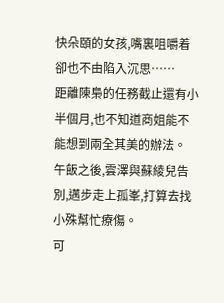快朵頤的女孩,嘴裏咀嚼着卻也不由陷入沉思……
距離陳梟的任務截止還有小半個月,也不知道商姐能不能想到兩全其美的辦法。
午飯之後,雲澤與蘇綾兒告別,邁步走上孤峯,打算去找小殊幫忙療傷。
可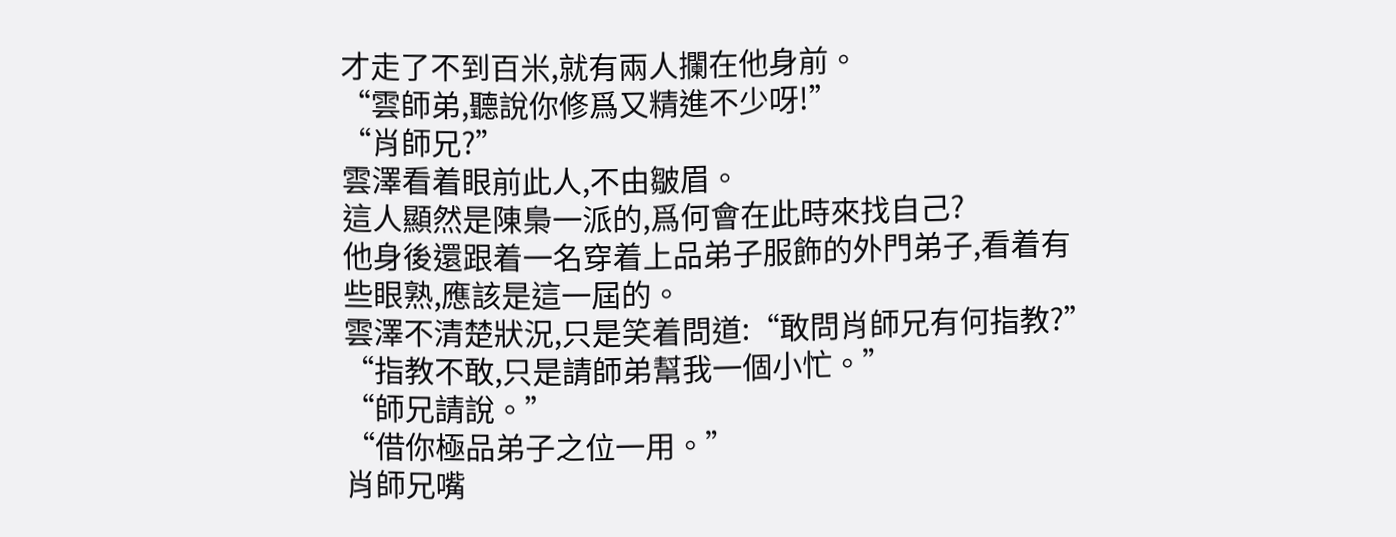才走了不到百米,就有兩人攔在他身前。
“雲師弟,聽說你修爲又精進不少呀!”
“肖師兄?”
雲澤看着眼前此人,不由皺眉。
這人顯然是陳梟一派的,爲何會在此時來找自己?
他身後還跟着一名穿着上品弟子服飾的外門弟子,看着有些眼熟,應該是這一屆的。
雲澤不清楚狀況,只是笑着問道:“敢問肖師兄有何指教?”
“指教不敢,只是請師弟幫我一個小忙。”
“師兄請說。”
“借你極品弟子之位一用。”
肖師兄嘴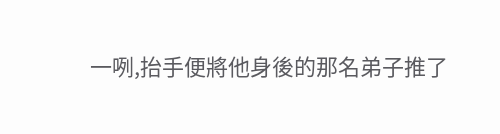一咧,抬手便將他身後的那名弟子推了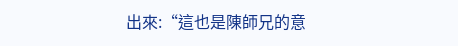出來:“這也是陳師兄的意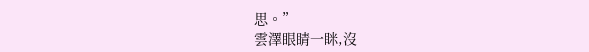思。”
雲澤眼睛一眯,沒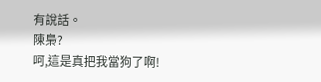有說話。
陳梟?
呵,這是真把我當狗了啊!